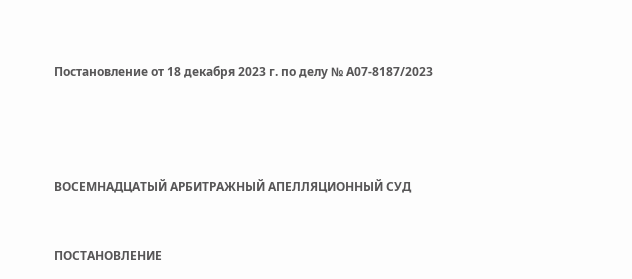Постановление от 18 декабря 2023 г. по делу № А07-8187/2023




ВОСЕМНАДЦАТЫЙ АРБИТРАЖНЫЙ АПЕЛЛЯЦИОННЫЙ СУД


ПОСТАНОВЛЕНИЕ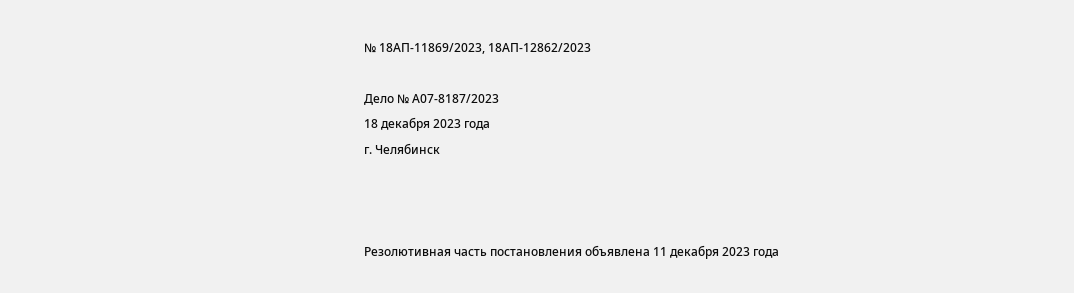№ 18АП-11869/2023, 18АП-12862/2023

Дело № А07-8187/2023
18 декабря 2023 года
г. Челябинск



Резолютивная часть постановления объявлена 11 декабря 2023 года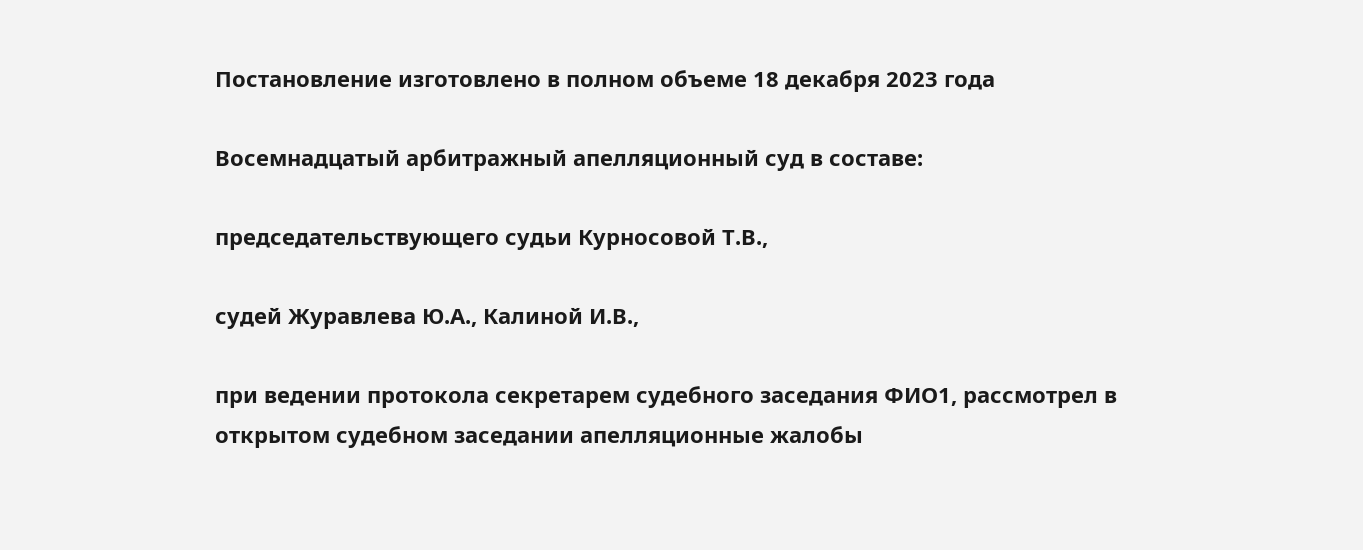Постановление изготовлено в полном объеме 18 декабря 2023 года

Восемнадцатый арбитражный апелляционный суд в составе:

председательствующего судьи Курносовой Т.В.,

судей Журавлева Ю.А., Калиной И.В.,

при ведении протокола секретарем судебного заседания ФИО1, рассмотрел в открытом судебном заседании апелляционные жалобы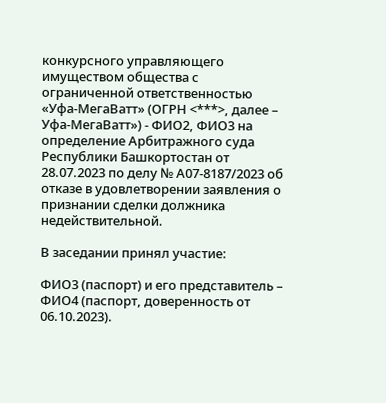конкурсного управляющего имуществом общества с ограниченной ответственностью «Уфа-МегаВатт» (ОГРН <***>, далее – Уфа-МегаВатт») - ФИО2, ФИО3 на определение Арбитражного суда Республики Башкортостан от 28.07.2023 по делу № А07-8187/2023 об отказе в удовлетворении заявления о признании сделки должника недействительной.

В заседании принял участие:

ФИО3 (паспорт) и его представитель – ФИО4 (паспорт, доверенность от 06.10.2023).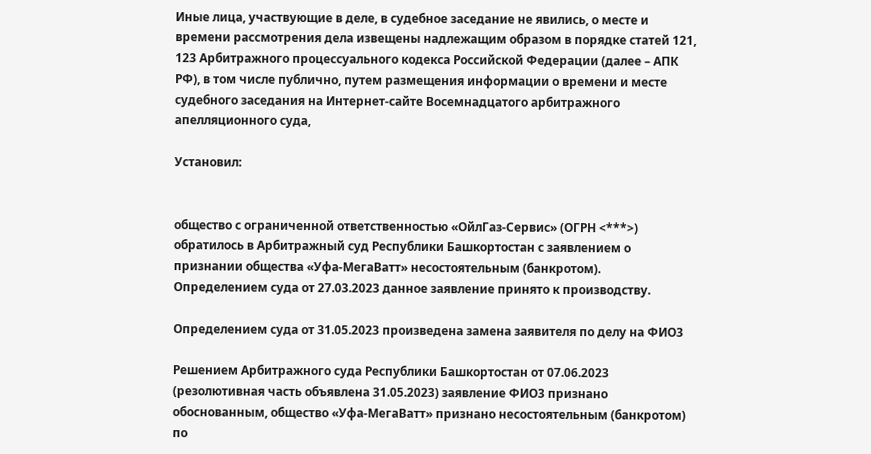Иные лица, участвующие в деле, в судебное заседание не явились, о месте и времени рассмотрения дела извещены надлежащим образом в порядке статей 121, 123 Арбитражного процессуального кодекса Российской Федерации (далее – АПК РФ), в том числе публично, путем размещения информации о времени и месте судебного заседания на Интернет-сайте Восемнадцатого арбитражного апелляционного суда,

Установил:


общество с ограниченной ответственностью «ОйлГаз-Сервис» (ОГРН <***>) обратилось в Арбитражный суд Республики Башкортостан с заявлением о признании общества «Уфа-МегаВатт» несостоятельным (банкротом). Определением суда от 27.03.2023 данное заявление принято к производству.

Определением суда от 31.05.2023 произведена замена заявителя по делу на ФИО3

Решением Арбитражного суда Республики Башкортостан от 07.06.2023 (резолютивная часть объявлена 31.05.2023) заявление ФИО3 признано обоснованным, общество «Уфа-МегаВатт» признано несостоятельным (банкротом) по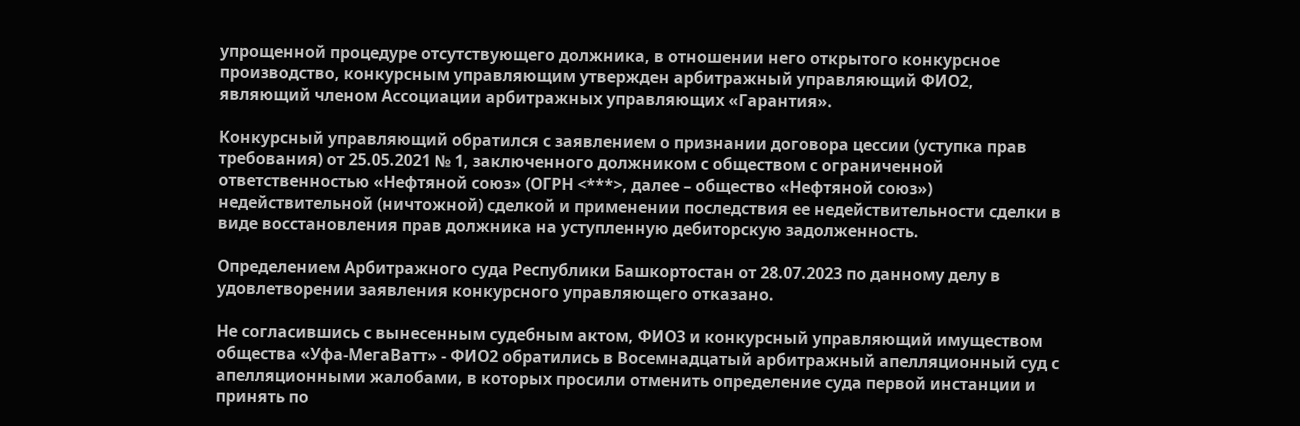упрощенной процедуре отсутствующего должника, в отношении него открытого конкурсное производство, конкурсным управляющим утвержден арбитражный управляющий ФИО2, являющий членом Ассоциации арбитражных управляющих «Гарантия».

Конкурсный управляющий обратился с заявлением о признании договора цессии (уступка прав требования) от 25.05.2021 № 1, заключенного должником с обществом с ограниченной ответственностью «Нефтяной союз» (ОГРН <***>, далее – общество «Нефтяной союз») недействительной (ничтожной) сделкой и применении последствия ее недействительности сделки в виде восстановления прав должника на уступленную дебиторскую задолженность.

Определением Арбитражного суда Республики Башкортостан от 28.07.2023 по данному делу в удовлетворении заявления конкурсного управляющего отказано.

Не согласившись с вынесенным судебным актом, ФИО3 и конкурсный управляющий имуществом общества «Уфа-МегаВатт» - ФИО2 обратились в Восемнадцатый арбитражный апелляционный суд с апелляционными жалобами, в которых просили отменить определение суда первой инстанции и принять по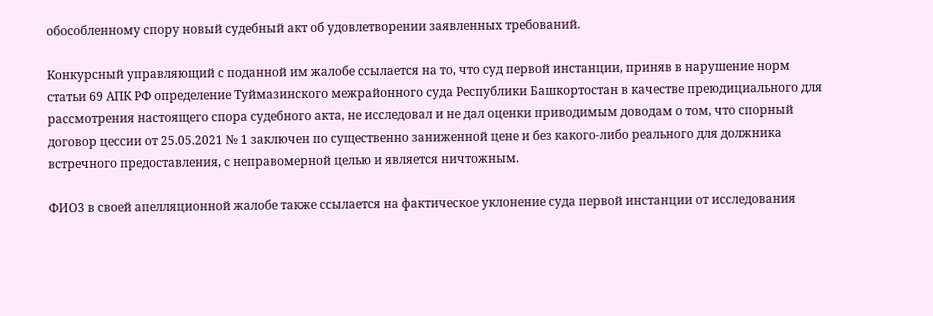обособленному спору новый судебный акт об удовлетворении заявленных требований.

Конкурсный управляющий с поданной им жалобе ссылается на то, что суд первой инстанции, приняв в нарушение норм статьи 69 АПК РФ определение Туймазинского межрайонного суда Республики Башкортостан в качестве преюдициального для рассмотрения настоящего спора судебного акта, не исследовал и не дал оценки приводимым доводам о том, что спорный договор цессии от 25.05.2021 № 1 заключен по существенно заниженной цене и без какого-либо реального для должника встречного предоставления, с неправомерной целью и является ничтожным.

ФИО3 в своей апелляционной жалобе также ссылается на фактическое уклонение суда первой инстанции от исследования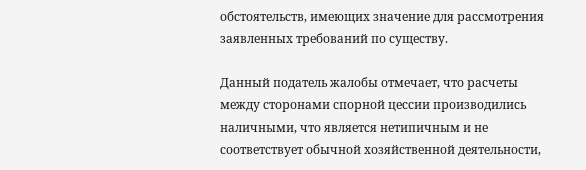обстоятельств, имеющих значение для рассмотрения заявленных требований по существу.

Данный податель жалобы отмечает, что расчеты между сторонами спорной цессии производились наличными, что является нетипичным и не соответствует обычной хозяйственной деятельности,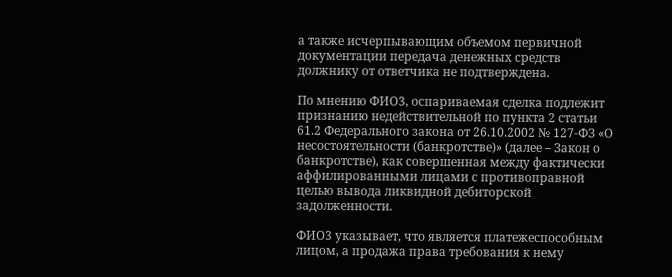а также исчерпывающим объемом первичной документации передача денежных средств должнику от ответчика не подтверждена.

По мнению ФИО3, оспариваемая сделка подлежит признанию недействительной по пункта 2 статьи 61.2 Федерального закона от 26.10.2002 № 127-ФЗ «О несостоятельности (банкротстве)» (далее – Закон о банкротстве), как совершенная между фактически аффилированными лицами с противоправной целью вывода ликвидной дебиторской задолженности.

ФИО3 указывает, что является платежеспособным лицом, а продажа права требования к нему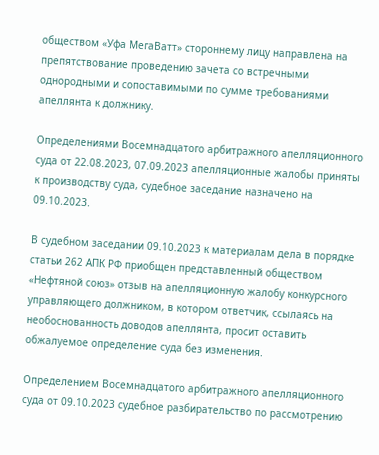обществом «Уфа МегаВатт» стороннему лицу направлена на препятствование проведению зачета со встречными однородными и сопоставимыми по сумме требованиями апеллянта к должнику.

Определениями Восемнадцатого арбитражного апелляционного суда от 22.08.2023, 07.09.2023 апелляционные жалобы приняты к производству суда, судебное заседание назначено на 09.10.2023.

В судебном заседании 09.10.2023 к материалам дела в порядке статьи 262 АПК РФ приобщен представленный обществом «Нефтяной союз» отзыв на апелляционную жалобу конкурсного управляющего должником, в котором ответчик, ссылаясь на необоснованность доводов апеллянта, просит оставить обжалуемое определение суда без изменения.

Определением Восемнадцатого арбитражного апелляционного суда от 09.10.2023 судебное разбирательство по рассмотрению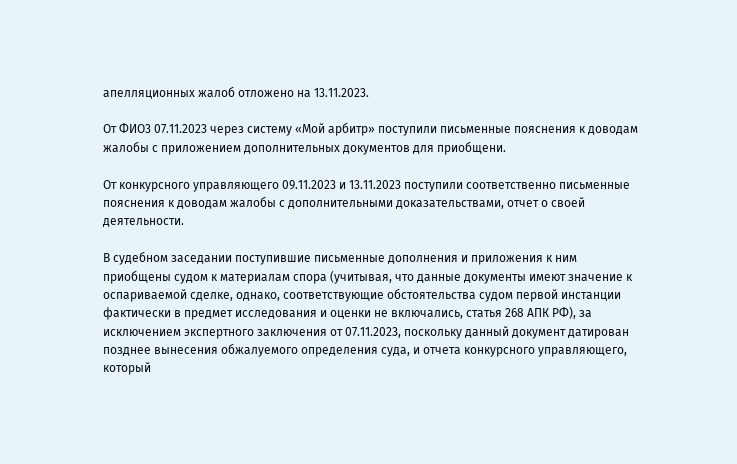апелляционных жалоб отложено на 13.11.2023.

От ФИО3 07.11.2023 через систему «Мой арбитр» поступили письменные пояснения к доводам жалобы с приложением дополнительных документов для приобщени.

От конкурсного управляющего 09.11.2023 и 13.11.2023 поступили соответственно письменные пояснения к доводам жалобы с дополнительными доказательствами, отчет о своей деятельности.

В судебном заседании поступившие письменные дополнения и приложения к ним приобщены судом к материалам спора (учитывая, что данные документы имеют значение к оспариваемой сделке, однако, соответствующие обстоятельства судом первой инстанции фактически в предмет исследования и оценки не включались, статья 268 АПК РФ), за исключением экспертного заключения от 07.11.2023, поскольку данный документ датирован позднее вынесения обжалуемого определения суда, и отчета конкурсного управляющего, который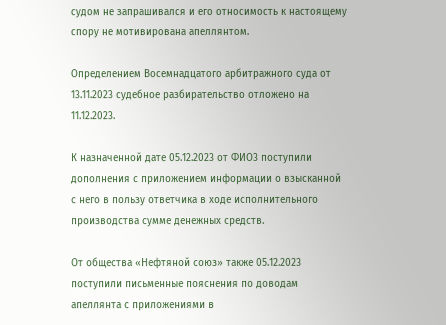судом не запрашивался и его относимость к настоящему спору не мотивирована апеллянтом.

Определением Восемнадцатого арбитражного суда от 13.11.2023 судебное разбирательство отложено на 11.12.2023.

К назначенной дате 05.12.2023 от ФИО3 поступили дополнения с приложением информации о взысканной с него в пользу ответчика в ходе исполнительного производства сумме денежных средств.

От общества «Нефтяной союз» также 05.12.2023 поступили письменные пояснения по доводам апеллянта с приложениями в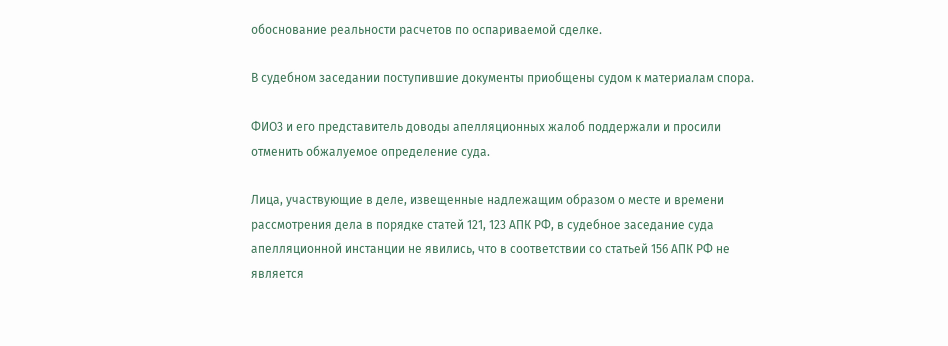обоснование реальности расчетов по оспариваемой сделке.

В судебном заседании поступившие документы приобщены судом к материалам спора.

ФИО3 и его представитель доводы апелляционных жалоб поддержали и просили отменить обжалуемое определение суда.

Лица, участвующие в деле, извещенные надлежащим образом о месте и времени рассмотрения дела в порядке статей 121, 123 АПК РФ, в судебное заседание суда апелляционной инстанции не явились, что в соответствии со статьей 156 АПК РФ не является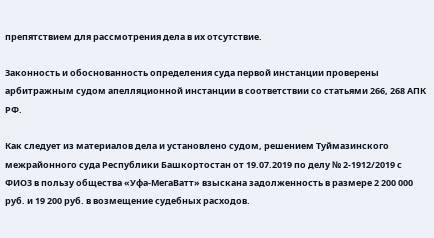препятствием для рассмотрения дела в их отсутствие.

Законность и обоснованность определения суда первой инстанции проверены арбитражным судом апелляционной инстанции в соответствии со статьями 266, 268 АПК РФ.

Как следует из материалов дела и установлено судом, решением Туймазинского межрайонного суда Республики Башкортостан от 19.07.2019 по делу № 2-1912/2019 с ФИО3 в пользу общества «Уфа-МегаВатт» взыскана задолженность в размере 2 200 000 руб. и 19 200 руб. в возмещение судебных расходов.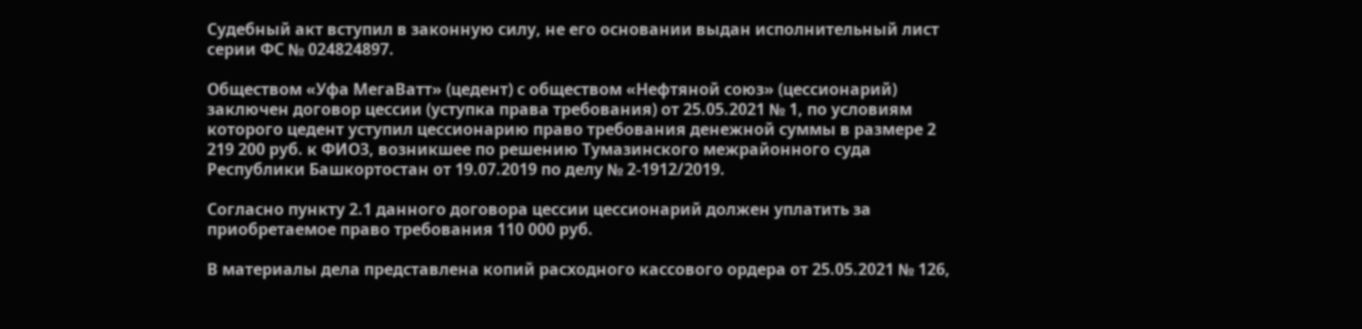Судебный акт вступил в законную силу, не его основании выдан исполнительный лист серии ФС № 024824897.

Обществом «Уфа МегаВатт» (цедент) с обществом «Нефтяной союз» (цессионарий) заключен договор цессии (уступка права требования) от 25.05.2021 № 1, по условиям которого цедент уступил цессионарию право требования денежной суммы в размере 2 219 200 руб. к ФИО3, возникшее по решению Тумазинского межрайонного суда Республики Башкортостан от 19.07.2019 по делу № 2-1912/2019.

Согласно пункту 2.1 данного договора цессии цессионарий должен уплатить за приобретаемое право требования 110 000 руб.

В материалы дела представлена копий расходного кассового ордера от 25.05.2021 № 126,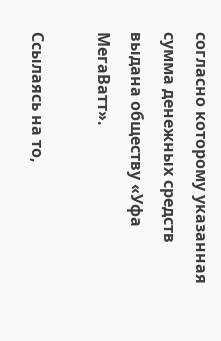согласно которому указанная сумма денежных средств выдана обществу «Уфа МегаВатт».

Ссылаясь на то,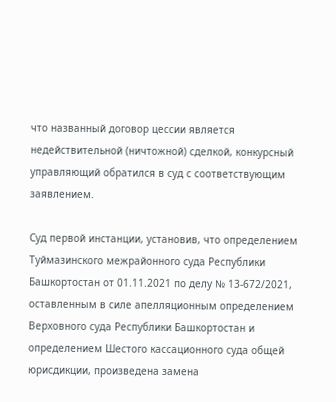что названный договор цессии является недействительной (ничтожной) сделкой, конкурсный управляющий обратился в суд с соответствующим заявлением.

Суд первой инстанции, установив, что определением Туймазинского межрайонного суда Республики Башкортостан от 01.11.2021 по делу № 13-672/2021, оставленным в силе апелляционным определением Верховного суда Республики Башкортостан и определением Шестого кассационного суда общей юрисдикции, произведена замена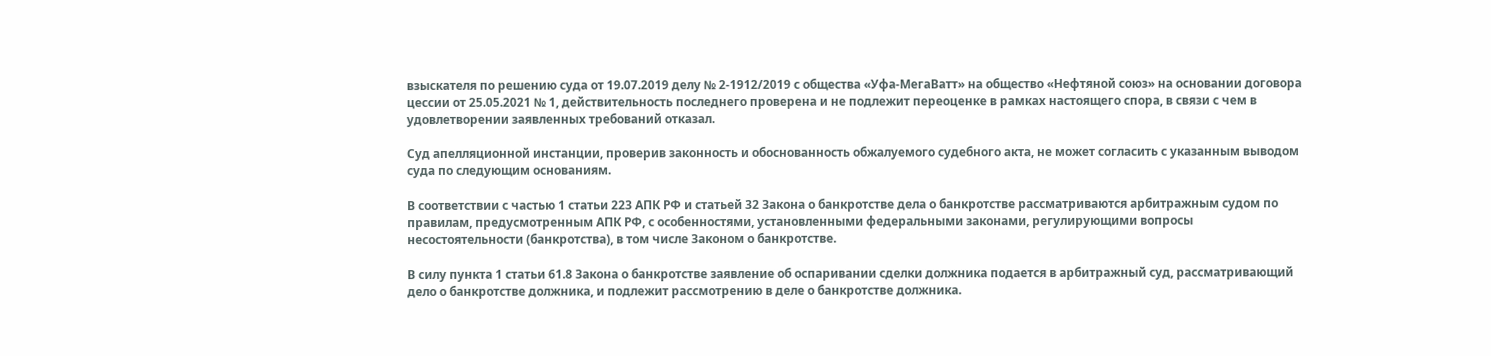взыскателя по решению суда от 19.07.2019 делу № 2-1912/2019 с общества «Уфа-МегаВатт» на общество «Нефтяной союз» на основании договора цессии от 25.05.2021 № 1, действительность последнего проверена и не подлежит переоценке в рамках настоящего спора, в связи с чем в удовлетворении заявленных требований отказал.

Суд апелляционной инстанции, проверив законность и обоснованность обжалуемого судебного акта, не может согласить с указанным выводом суда по следующим основаниям.

В соответствии с частью 1 статьи 223 АПК РФ и статьей 32 Закона о банкротстве дела о банкротстве рассматриваются арбитражным судом по правилам, предусмотренным АПК РФ, с особенностями, установленными федеральными законами, регулирующими вопросы несостоятельности (банкротства), в том числе Законом о банкротстве.

В силу пункта 1 статьи 61.8 Закона о банкротстве заявление об оспаривании сделки должника подается в арбитражный суд, рассматривающий дело о банкротстве должника, и подлежит рассмотрению в деле о банкротстве должника.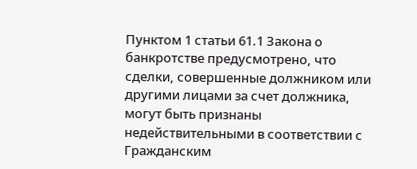Пунктом 1 статьи 61.1 Закона о банкротстве предусмотрено, что сделки, совершенные должником или другими лицами за счет должника, могут быть признаны недействительными в соответствии с Гражданским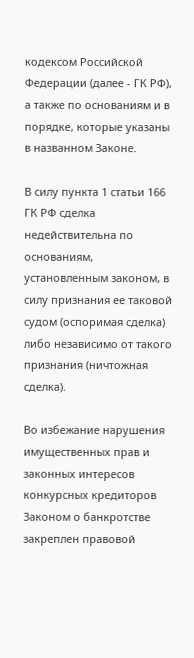кодексом Российской Федерации (далее - ГК РФ), а также по основаниям и в порядке, которые указаны в названном Законе.

В силу пункта 1 статьи 166 ГК РФ сделка недействительна по основаниям, установленным законом, в силу признания ее таковой судом (оспоримая сделка) либо независимо от такого признания (ничтожная сделка).

Во избежание нарушения имущественных прав и законных интересов конкурсных кредиторов Законом о банкротстве закреплен правовой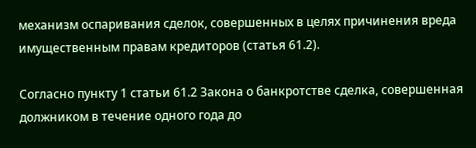механизм оспаривания сделок, совершенных в целях причинения вреда имущественным правам кредиторов (статья 61.2).

Согласно пункту 1 статьи 61.2 Закона о банкротстве сделка, совершенная должником в течение одного года до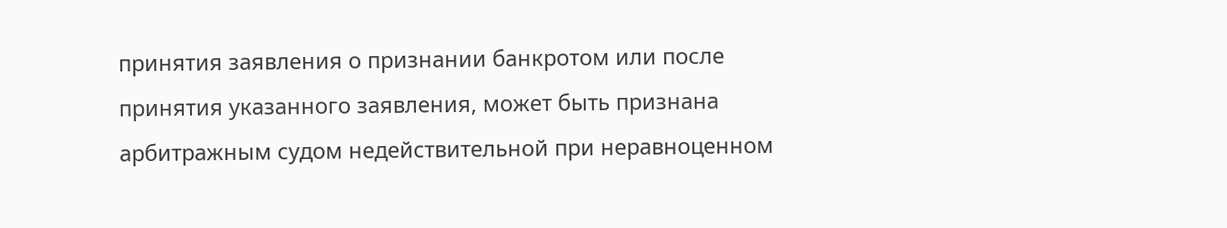принятия заявления о признании банкротом или после принятия указанного заявления, может быть признана арбитражным судом недействительной при неравноценном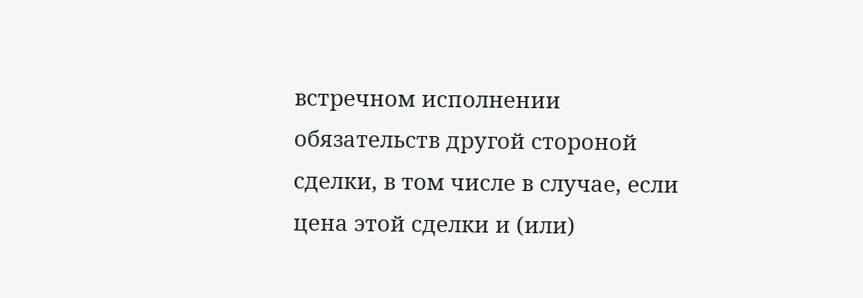встречном исполнении обязательств другой стороной сделки, в том числе в случае, если цена этой сделки и (или)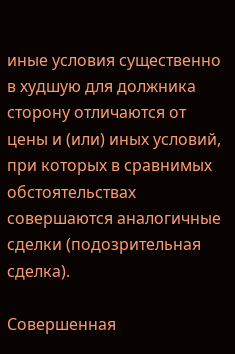иные условия существенно в худшую для должника сторону отличаются от цены и (или) иных условий, при которых в сравнимых обстоятельствах совершаются аналогичные сделки (подозрительная сделка).

Совершенная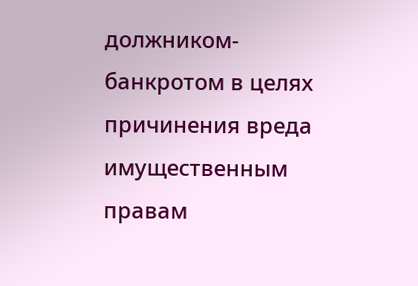должником-банкротом в целях причинения вреда имущественным правам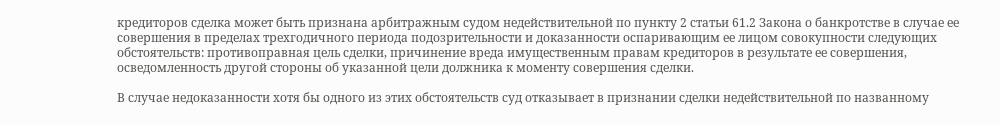кредиторов сделка может быть признана арбитражным судом недействительной по пункту 2 статьи 61.2 Закона о банкротстве в случае ее совершения в пределах трехгодичного периода подозрительности и доказанности оспаривающим ее лицом совокупности следующих обстоятельств: противоправная цель сделки, причинение вреда имущественным правам кредиторов в результате ее совершения, осведомленность другой стороны об указанной цели должника к моменту совершения сделки.

В случае недоказанности хотя бы одного из этих обстоятельств суд отказывает в признании сделки недействительной по названному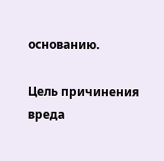основанию.

Цель причинения вреда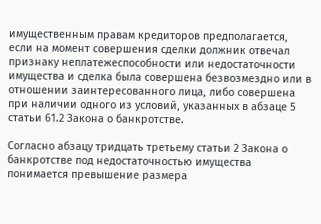имущественным правам кредиторов предполагается, если на момент совершения сделки должник отвечал признаку неплатежеспособности или недостаточности имущества и сделка была совершена безвозмездно или в отношении заинтересованного лица, либо совершена при наличии одного из условий, указанных в абзаце 5 статьи 61.2 Закона о банкротстве.

Согласно абзацу тридцать третьему статьи 2 Закона о банкротстве под недостаточностью имущества понимается превышение размера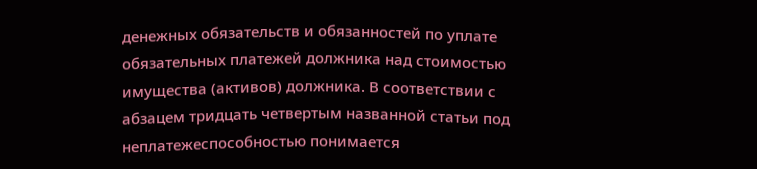денежных обязательств и обязанностей по уплате обязательных платежей должника над стоимостью имущества (активов) должника. В соответствии с абзацем тридцать четвертым названной статьи под неплатежеспособностью понимается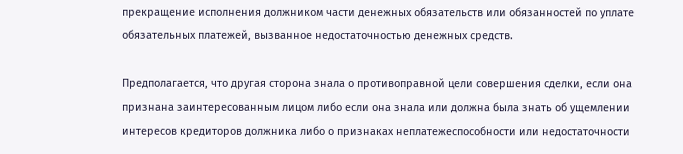прекращение исполнения должником части денежных обязательств или обязанностей по уплате обязательных платежей, вызванное недостаточностью денежных средств.

Предполагается, что другая сторона знала о противоправной цели совершения сделки, если она признана заинтересованным лицом либо если она знала или должна была знать об ущемлении интересов кредиторов должника либо о признаках неплатежеспособности или недостаточности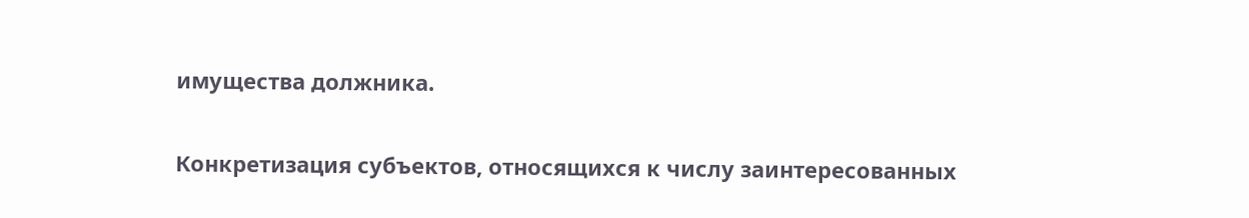имущества должника.

Конкретизация субъектов, относящихся к числу заинтересованных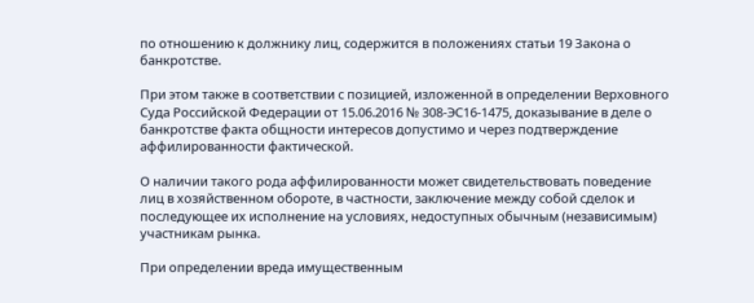по отношению к должнику лиц, содержится в положениях статьи 19 Закона о банкротстве.

При этом также в соответствии с позицией, изложенной в определении Верховного Суда Российской Федерации от 15.06.2016 № 308-ЭС16-1475, доказывание в деле о банкротстве факта общности интересов допустимо и через подтверждение аффилированности фактической.

О наличии такого рода аффилированности может свидетельствовать поведение лиц в хозяйственном обороте, в частности, заключение между собой сделок и последующее их исполнение на условиях, недоступных обычным (независимым) участникам рынка.

При определении вреда имущественным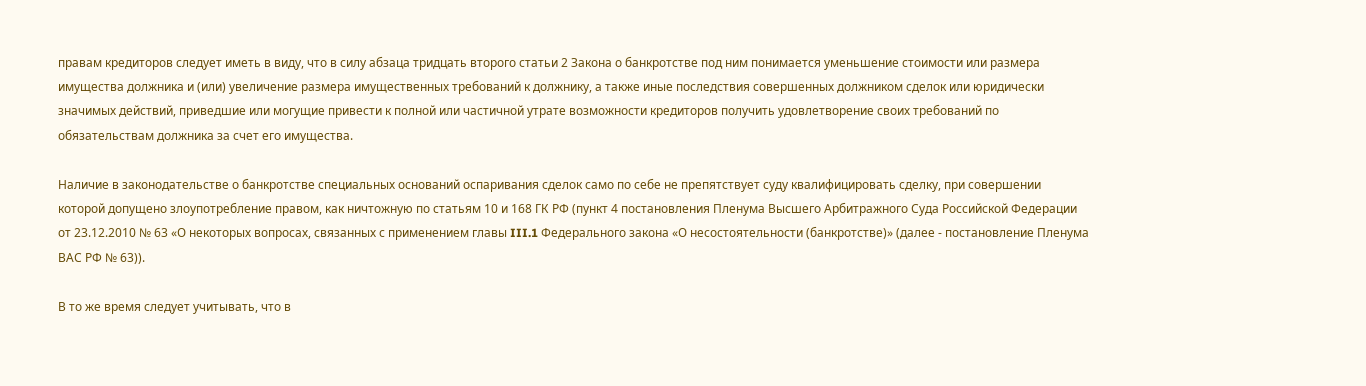правам кредиторов следует иметь в виду, что в силу абзаца тридцать второго статьи 2 Закона о банкротстве под ним понимается уменьшение стоимости или размера имущества должника и (или) увеличение размера имущественных требований к должнику, а также иные последствия совершенных должником сделок или юридически значимых действий, приведшие или могущие привести к полной или частичной утрате возможности кредиторов получить удовлетворение своих требований по обязательствам должника за счет его имущества.

Наличие в законодательстве о банкротстве специальных оснований оспаривания сделок само по себе не препятствует суду квалифицировать сделку, при совершении которой допущено злоупотребление правом, как ничтожную по статьям 10 и 168 ГК РФ (пункт 4 постановления Пленума Высшего Арбитражного Суда Российской Федерации от 23.12.2010 № 63 «О некоторых вопросах, связанных с применением главы III.1 Федерального закона «О несостоятельности (банкротстве)» (далее - постановление Пленума ВАС РФ № 63)).

В то же время следует учитывать, что в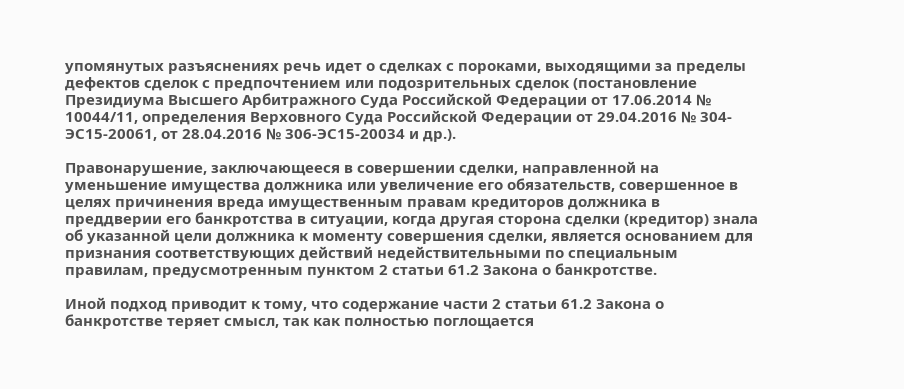упомянутых разъяснениях речь идет о сделках с пороками, выходящими за пределы дефектов сделок с предпочтением или подозрительных сделок (постановление Президиума Высшего Арбитражного Суда Российской Федерации от 17.06.2014 № 10044/11, определения Верховного Суда Российской Федерации от 29.04.2016 № 304-ЭС15-20061, от 28.04.2016 № 306-ЭС15-20034 и др.).

Правонарушение, заключающееся в совершении сделки, направленной на уменьшение имущества должника или увеличение его обязательств, совершенное в целях причинения вреда имущественным правам кредиторов должника в преддверии его банкротства в ситуации, когда другая сторона сделки (кредитор) знала об указанной цели должника к моменту совершения сделки, является основанием для признания соответствующих действий недействительными по специальным правилам, предусмотренным пунктом 2 статьи 61.2 Закона о банкротстве.

Иной подход приводит к тому, что содержание части 2 статьи 61.2 Закона о банкротстве теряет смысл, так как полностью поглощается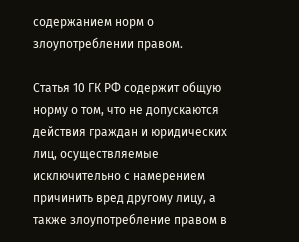содержанием норм о злоупотреблении правом.

Статья 10 ГК РФ содержит общую норму о том, что не допускаются действия граждан и юридических лиц, осуществляемые исключительно с намерением причинить вред другому лицу, а также злоупотребление правом в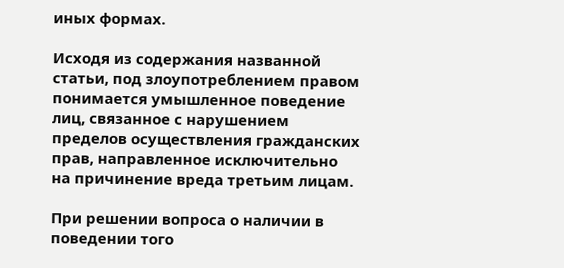иных формах.

Исходя из содержания названной статьи, под злоупотреблением правом понимается умышленное поведение лиц, связанное с нарушением пределов осуществления гражданских прав, направленное исключительно на причинение вреда третьим лицам.

При решении вопроса о наличии в поведении того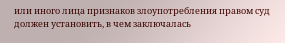или иного лица признаков злоупотребления правом суд должен установить, в чем заключалась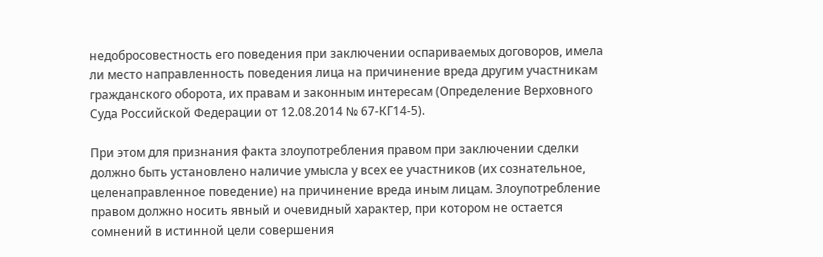недобросовестность его поведения при заключении оспариваемых договоров, имела ли место направленность поведения лица на причинение вреда другим участникам гражданского оборота, их правам и законным интересам (Определение Верховного Суда Российской Федерации от 12.08.2014 № 67-КГ14-5).

При этом для признания факта злоупотребления правом при заключении сделки должно быть установлено наличие умысла у всех ее участников (их сознательное, целенаправленное поведение) на причинение вреда иным лицам. Злоупотребление правом должно носить явный и очевидный характер, при котором не остается сомнений в истинной цели совершения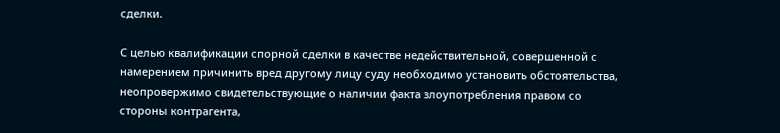сделки.

С целью квалификации спорной сделки в качестве недействительной, совершенной с намерением причинить вред другому лицу суду необходимо установить обстоятельства, неопровержимо свидетельствующие о наличии факта злоупотребления правом со стороны контрагента,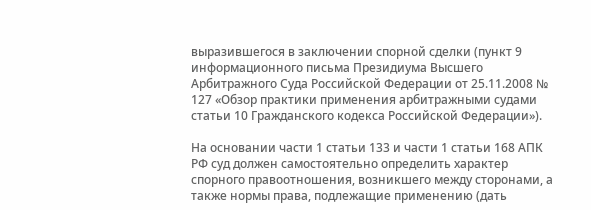выразившегося в заключении спорной сделки (пункт 9 информационного письма Президиума Высшего Арбитражного Суда Российской Федерации от 25.11.2008 № 127 «Обзор практики применения арбитражными судами статьи 10 Гражданского кодекса Российской Федерации»).

На основании части 1 статьи 133 и части 1 статьи 168 АПК РФ суд должен самостоятельно определить характер спорного правоотношения, возникшего между сторонами, а также нормы права, подлежащие применению (дать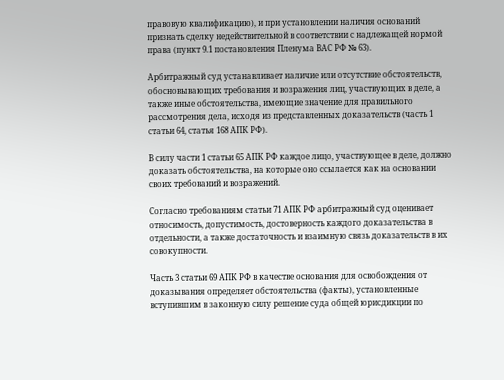правовую квалификацию), и при установлении наличия оснований признать сделку недействительной в соответствии с надлежащей нормой права (пункт 9.1 постановления Пленума ВАС РФ № 63).

Арбитражный суд устанавливает наличие или отсутствие обстоятельств, обосновывающих требования и возражения лиц, участвующих в деле, а также иные обстоятельства, имеющие значение для правильного рассмотрения дела, исходя из представленных доказательств (часть 1 статьи 64, статья 168 АПК РФ).

В силу части 1 статьи 65 АПК РФ каждое лицо, участвующее в деле, должно доказать обстоятельства, на которые оно ссылается как на основании своих требований и возражений.

Согласно требованиям статьи 71 АПК РФ арбитражный суд оценивает относимость, допустимость, достоверность каждого доказательства в отдельности, а также достаточность и взаимную связь доказательств в их совокупности.

Часть 3 статьи 69 АПК РФ в качестве основания для освобождения от доказывания определяет обстоятельства (факты), установленные вступившим в законную силу решение суда общей юрисдикции по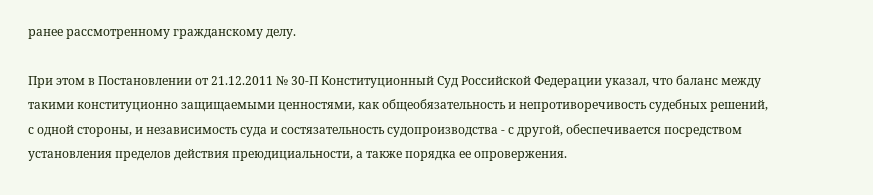ранее рассмотренному гражданскому делу.

При этом в Постановлении от 21.12.2011 № 30-П Конституционный Суд Российской Федерации указал, что баланс между такими конституционно защищаемыми ценностями, как общеобязательность и непротиворечивость судебных решений, с одной стороны, и независимость суда и состязательность судопроизводства - с другой, обеспечивается посредством установления пределов действия преюдициальности, а также порядка ее опровержения.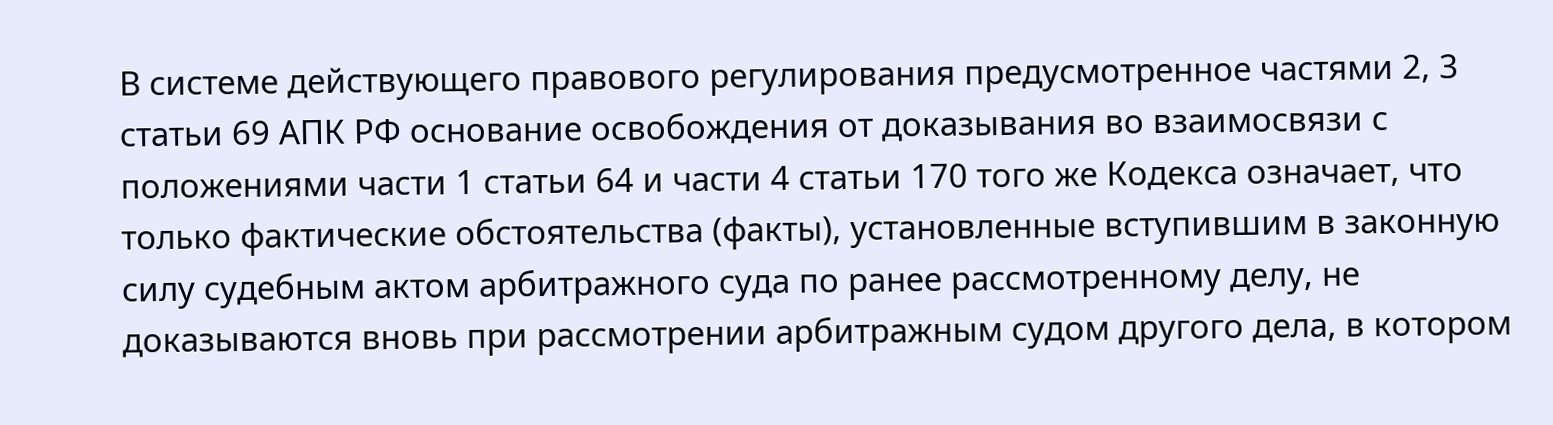В системе действующего правового регулирования предусмотренное частями 2, 3 статьи 69 АПК РФ основание освобождения от доказывания во взаимосвязи с положениями части 1 статьи 64 и части 4 статьи 170 того же Кодекса означает, что только фактические обстоятельства (факты), установленные вступившим в законную силу судебным актом арбитражного суда по ранее рассмотренному делу, не доказываются вновь при рассмотрении арбитражным судом другого дела, в котором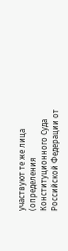участвуют те же лица (определения Конституционного Суда Российской Федерации от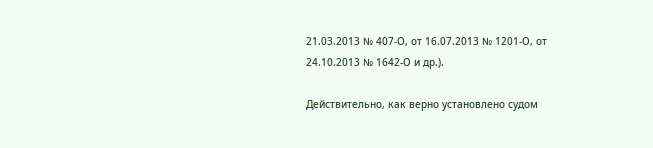21.03.2013 № 407-О, от 16.07.2013 № 1201-О, от 24.10.2013 № 1642-О и др.).

Действительно, как верно установлено судом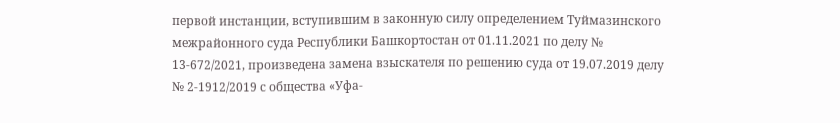первой инстанции, вступившим в законную силу определением Туймазинского межрайонного суда Республики Башкортостан от 01.11.2021 по делу № 13-672/2021, произведена замена взыскателя по решению суда от 19.07.2019 делу № 2-1912/2019 с общества «Уфа-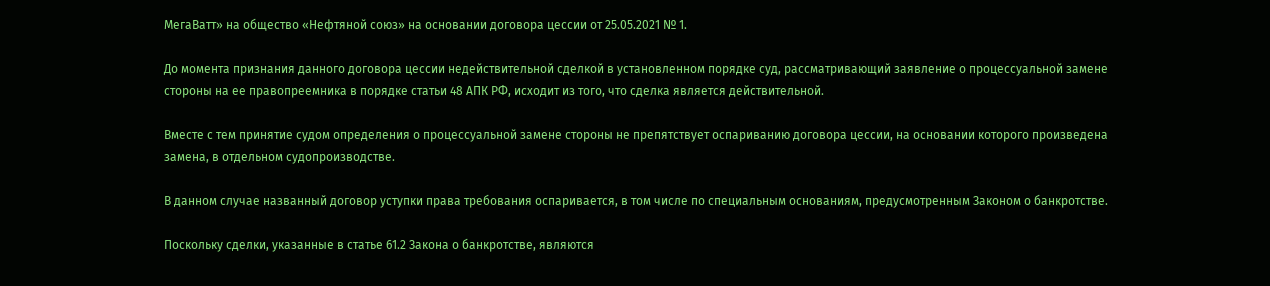МегаВатт» на общество «Нефтяной союз» на основании договора цессии от 25.05.2021 № 1.

До момента признания данного договора цессии недействительной сделкой в установленном порядке суд, рассматривающий заявление о процессуальной замене стороны на ее правопреемника в порядке статьи 48 АПК РФ, исходит из того, что сделка является действительной.

Вместе с тем принятие судом определения о процессуальной замене стороны не препятствует оспариванию договора цессии, на основании которого произведена замена, в отдельном судопроизводстве.

В данном случае названный договор уступки права требования оспаривается, в том числе по специальным основаниям, предусмотренным Законом о банкротстве.

Поскольку сделки, указанные в статье 61.2 Закона о банкротстве, являются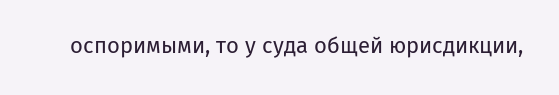оспоримыми, то у суда общей юрисдикции,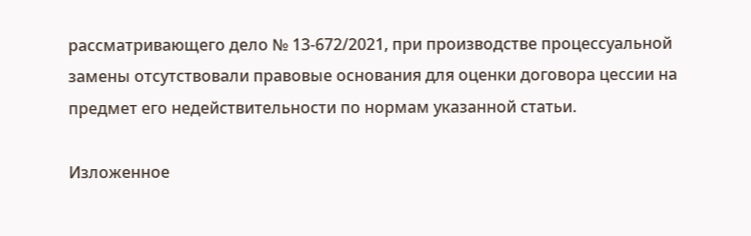рассматривающего дело № 13-672/2021, при производстве процессуальной замены отсутствовали правовые основания для оценки договора цессии на предмет его недействительности по нормам указанной статьи.

Изложенное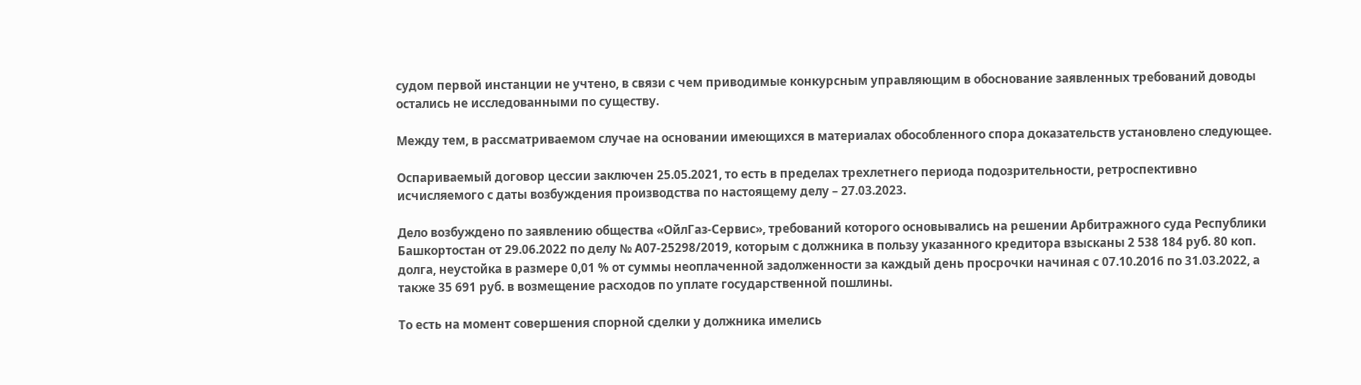судом первой инстанции не учтено, в связи с чем приводимые конкурсным управляющим в обоснование заявленных требований доводы остались не исследованными по существу.

Между тем, в рассматриваемом случае на основании имеющихся в материалах обособленного спора доказательств установлено следующее.

Оспариваемый договор цессии заключен 25.05.2021, то есть в пределах трехлетнего периода подозрительности, ретроспективно исчисляемого с даты возбуждения производства по настоящему делу – 27.03.2023.

Дело возбуждено по заявлению общества «ОйлГаз-Сервис», требований которого основывались на решении Арбитражного суда Республики Башкортостан от 29.06.2022 по делу № А07-25298/2019, которым с должника в пользу указанного кредитора взысканы 2 538 184 руб. 80 коп. долга, неустойка в размере 0,01 % от суммы неоплаченной задолженности за каждый день просрочки начиная с 07.10.2016 по 31.03.2022, а также 35 691 руб. в возмещение расходов по уплате государственной пошлины.

То есть на момент совершения спорной сделки у должника имелись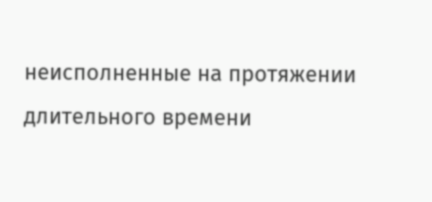неисполненные на протяжении длительного времени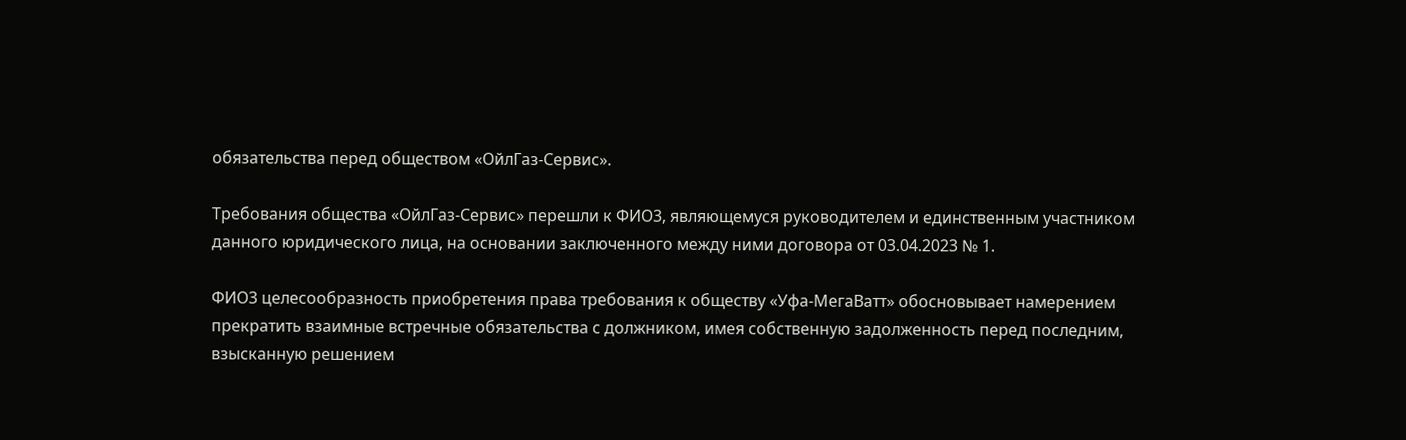обязательства перед обществом «ОйлГаз-Сервис».

Требования общества «ОйлГаз-Сервис» перешли к ФИО3, являющемуся руководителем и единственным участником данного юридического лица, на основании заключенного между ними договора от 03.04.2023 № 1.

ФИО3 целесообразность приобретения права требования к обществу «Уфа-МегаВатт» обосновывает намерением прекратить взаимные встречные обязательства с должником, имея собственную задолженность перед последним, взысканную решением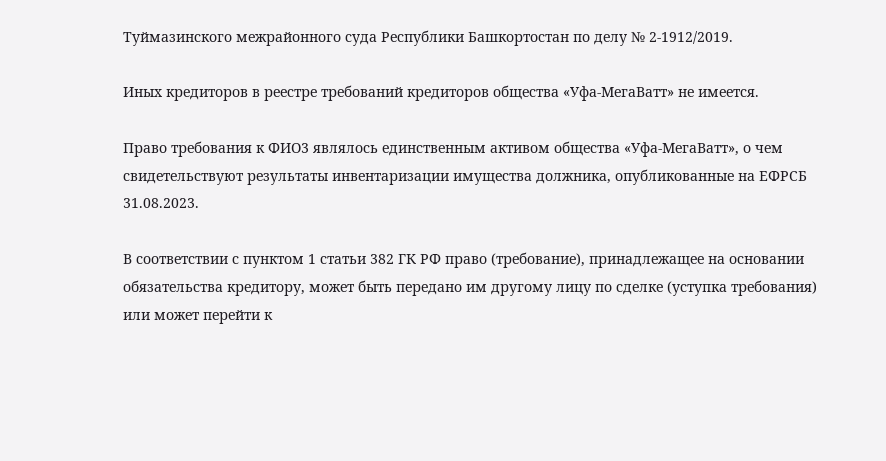Туймазинского межрайонного суда Республики Башкортостан по делу № 2-1912/2019.

Иных кредиторов в реестре требований кредиторов общества «Уфа-МегаВатт» не имеется.

Право требования к ФИО3 являлось единственным активом общества «Уфа-МегаВатт», о чем свидетельствуют результаты инвентаризации имущества должника, опубликованные на ЕФРСБ 31.08.2023.

В соответствии с пунктом 1 статьи 382 ГК РФ право (требование), принадлежащее на основании обязательства кредитору, может быть передано им другому лицу по сделке (уступка требования) или может перейти к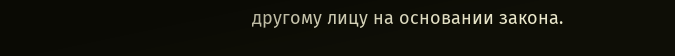другому лицу на основании закона.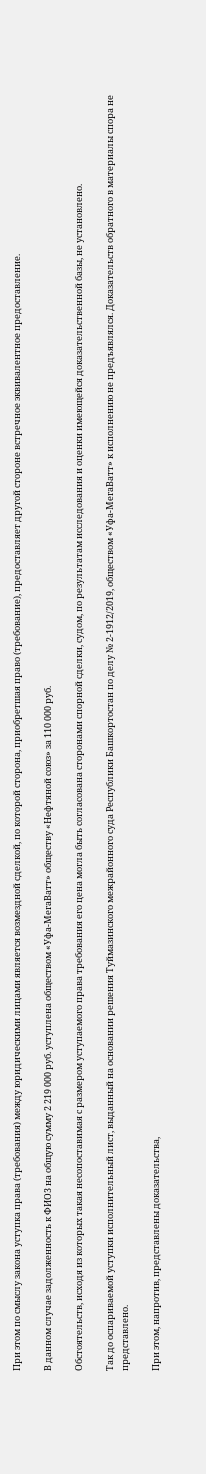При этом по смыслу закона уступка права (требования) между юридическими лицами является возмездной сделкой, по которой сторона, приобретшая право (требование), предоставляет другой стороне встречное эквивалентное предоставление.

В данном случае задолженность к ФИО3 на общую сумму 2 219 000 руб. уступлена обществом «Уфа-МегаВатт» обществу «Нефтяной союз» за 110 000 руб.

Обстоятельств, исходя из которых такая несопоставимая с размером уступаемого права требования его цена могла быть согласована сторонами спорной сделки, судом, по результатам исследования и оценки имеющейся доказательственной базы, не установлено.

Так до оспариваемой уступки исполнительный лист, выданный на основании решения Туймазинского межрайонного суда Республики Башкортостан по делу № 2-1912/2019, обществом «Уфа-МегаВатт» к исполнению не предъявлялся. Доказательств обратного в материалы спора не представлено.

При этом, напротив, представлены доказательства,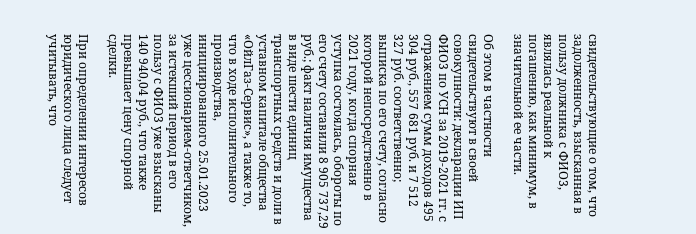свидетельствующие о том, что задолженность, взысканная в пользу должника с ФИО3, являлась реальной к погашению, как минимум, в значительной ее части.

Об этом в частности свидетельствуют в своей совокупности: декларации ИП ФИО3 по УСН за 2019-2021 гг. с отражением сумм доходов 495 304 руб., 557 681 руб. и 7 512 327 руб. соответственно; выписка по его счету, согласно которой непосредственно в 2021 году, когда спорная уступка состоялась, обороты по его счету составили 8 905 737,29 руб.; факт наличия имущества в виде шести единиц транспортных средств и доли в уставном капитале общества «ОйлГаз-Сервис», а также то, что в ходе исполнительного производства, инициированного 25.01.2023 уже цессионарием-ответчиком, за истекший период в его пользу с ФИО3 уже взысканы 140 940,04 руб., что также превышает цену спорной сделки.

При определении интересов юридического лица следует учитывать, что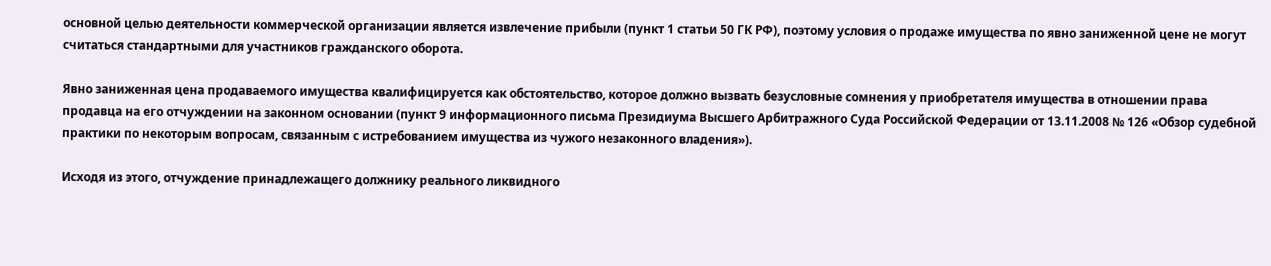основной целью деятельности коммерческой организации является извлечение прибыли (пункт 1 статьи 50 ГК РФ), поэтому условия о продаже имущества по явно заниженной цене не могут считаться стандартными для участников гражданского оборота.

Явно заниженная цена продаваемого имущества квалифицируется как обстоятельство, которое должно вызвать безусловные сомнения у приобретателя имущества в отношении права продавца на его отчуждении на законном основании (пункт 9 информационного письма Президиума Высшего Арбитражного Суда Российской Федерации от 13.11.2008 № 126 «Обзор судебной практики по некоторым вопросам, связанным с истребованием имущества из чужого незаконного владения»).

Исходя из этого, отчуждение принадлежащего должнику реального ликвидного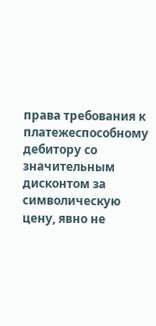права требования к платежеспособному дебитору со значительным дисконтом за символическую цену, явно не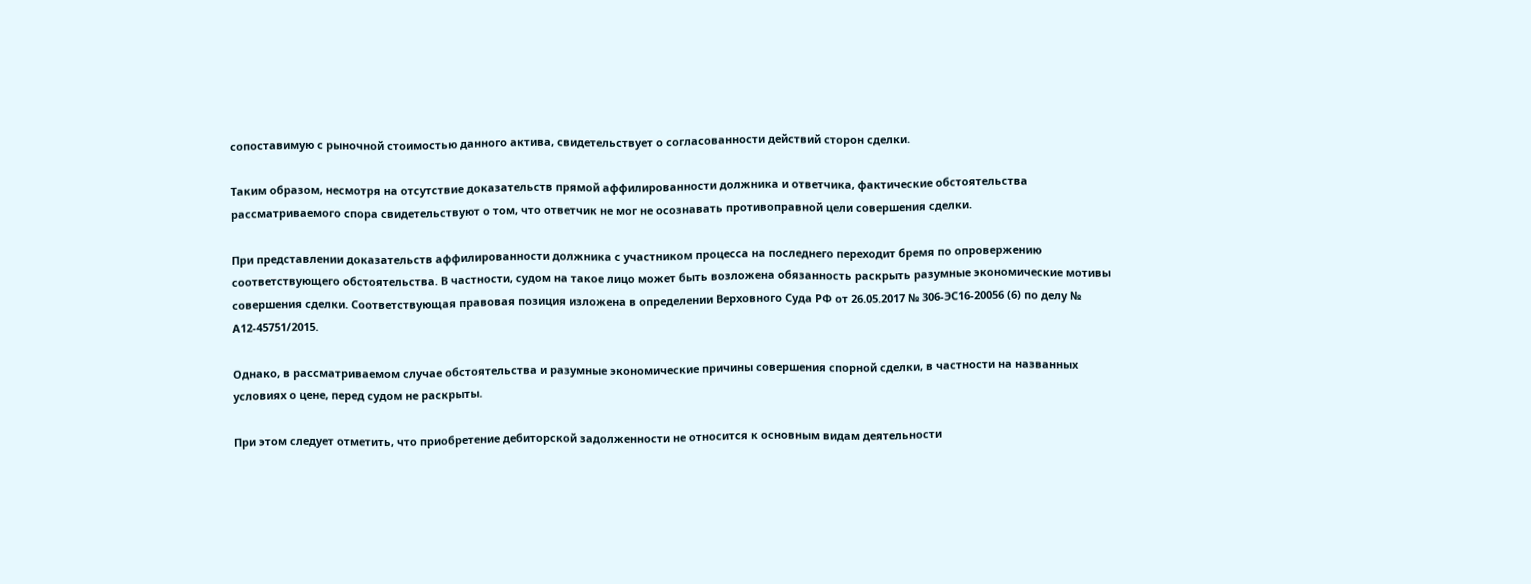сопоставимую с рыночной стоимостью данного актива, свидетельствует о согласованности действий сторон сделки.

Таким образом, несмотря на отсутствие доказательств прямой аффилированности должника и ответчика, фактические обстоятельства рассматриваемого спора свидетельствуют о том, что ответчик не мог не осознавать противоправной цели совершения сделки.

При представлении доказательств аффилированности должника с участником процесса на последнего переходит бремя по опровержению соответствующего обстоятельства. В частности, судом на такое лицо может быть возложена обязанность раскрыть разумные экономические мотивы совершения сделки. Соответствующая правовая позиция изложена в определении Верховного Суда РФ от 26.05.2017 № 306-ЭС16-20056 (6) по делу № А12-45751/2015.

Однако, в рассматриваемом случае обстоятельства и разумные экономические причины совершения спорной сделки, в частности на названных условиях о цене, перед судом не раскрыты.

При этом следует отметить, что приобретение дебиторской задолженности не относится к основным видам деятельности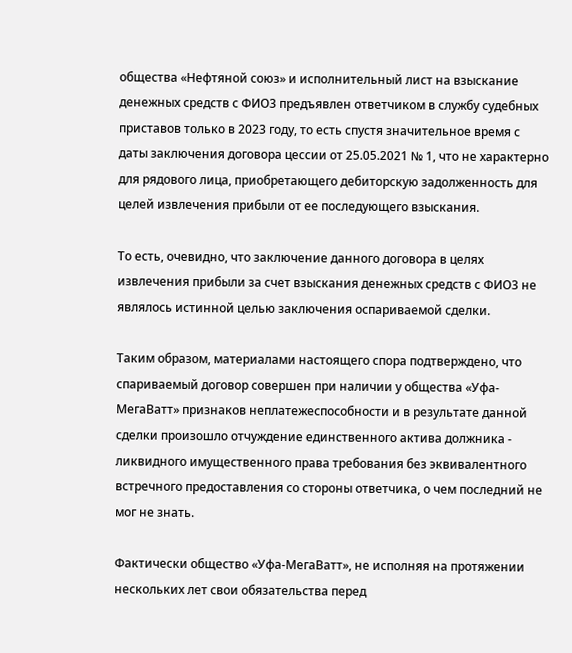общества «Нефтяной союз» и исполнительный лист на взыскание денежных средств с ФИО3 предъявлен ответчиком в службу судебных приставов только в 2023 году, то есть спустя значительное время с даты заключения договора цессии от 25.05.2021 № 1, что не характерно для рядового лица, приобретающего дебиторскую задолженность для целей извлечения прибыли от ее последующего взыскания.

То есть, очевидно, что заключение данного договора в целях извлечения прибыли за счет взыскания денежных средств с ФИО3 не являлось истинной целью заключения оспариваемой сделки.

Таким образом, материалами настоящего спора подтверждено, что спариваемый договор совершен при наличии у общества «Уфа-МегаВатт» признаков неплатежеспособности и в результате данной сделки произошло отчуждение единственного актива должника - ликвидного имущественного права требования без эквивалентного встречного предоставления со стороны ответчика, о чем последний не мог не знать.

Фактически общество «Уфа-МегаВатт», не исполняя на протяжении нескольких лет свои обязательства перед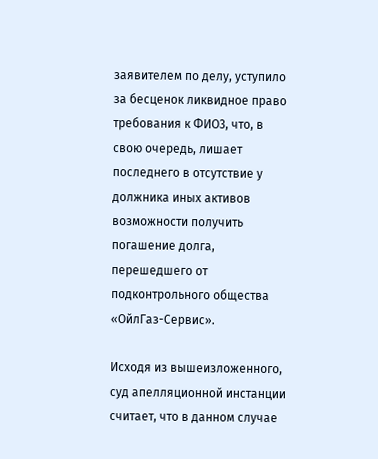заявителем по делу, уступило за бесценок ликвидное право требования к ФИО3, что, в свою очередь, лишает последнего в отсутствие у должника иных активов возможности получить погашение долга, перешедшего от подконтрольного общества «ОйлГаз-Сервис».

Исходя из вышеизложенного, суд апелляционной инстанции считает, что в данном случае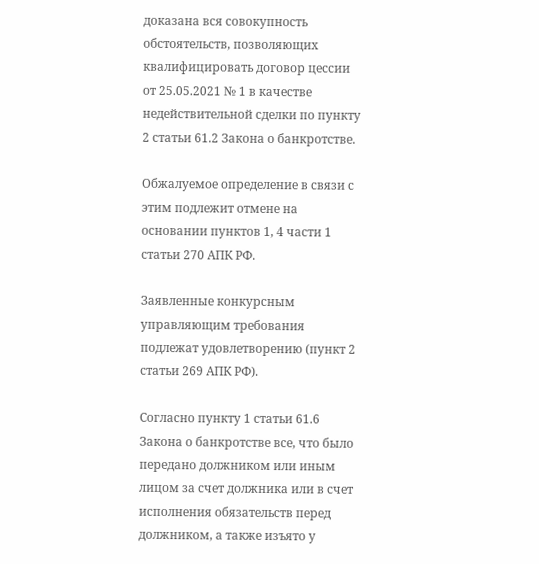доказана вся совокупность обстоятельств, позволяющих квалифицировать договор цессии от 25.05.2021 № 1 в качестве недействительной сделки по пункту 2 статьи 61.2 Закона о банкротстве.

Обжалуемое определение в связи с этим подлежит отмене на основании пунктов 1, 4 части 1 статьи 270 АПК РФ.

Заявленные конкурсным управляющим требования подлежат удовлетворению (пункт 2 статьи 269 АПК РФ).

Согласно пункту 1 статьи 61.6 Закона о банкротстве все, что было передано должником или иным лицом за счет должника или в счет исполнения обязательств перед должником, а также изъято у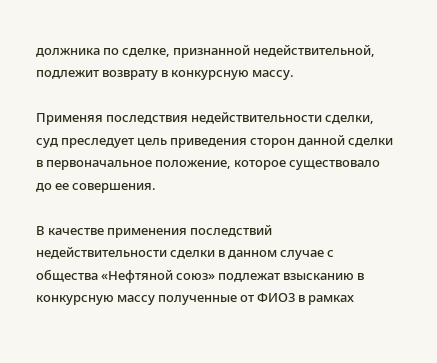должника по сделке, признанной недействительной, подлежит возврату в конкурсную массу.

Применяя последствия недействительности сделки, суд преследует цель приведения сторон данной сделки в первоначальное положение, которое существовало до ее совершения.

В качестве применения последствий недействительности сделки в данном случае с общества «Нефтяной союз» подлежат взысканию в конкурсную массу полученные от ФИО3 в рамках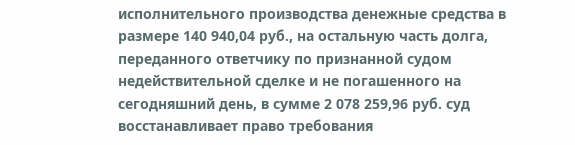исполнительного производства денежные средства в размере 140 940,04 руб., на остальную часть долга, переданного ответчику по признанной судом недействительной сделке и не погашенного на сегодняшний день, в сумме 2 078 259,96 руб. суд восстанавливает право требования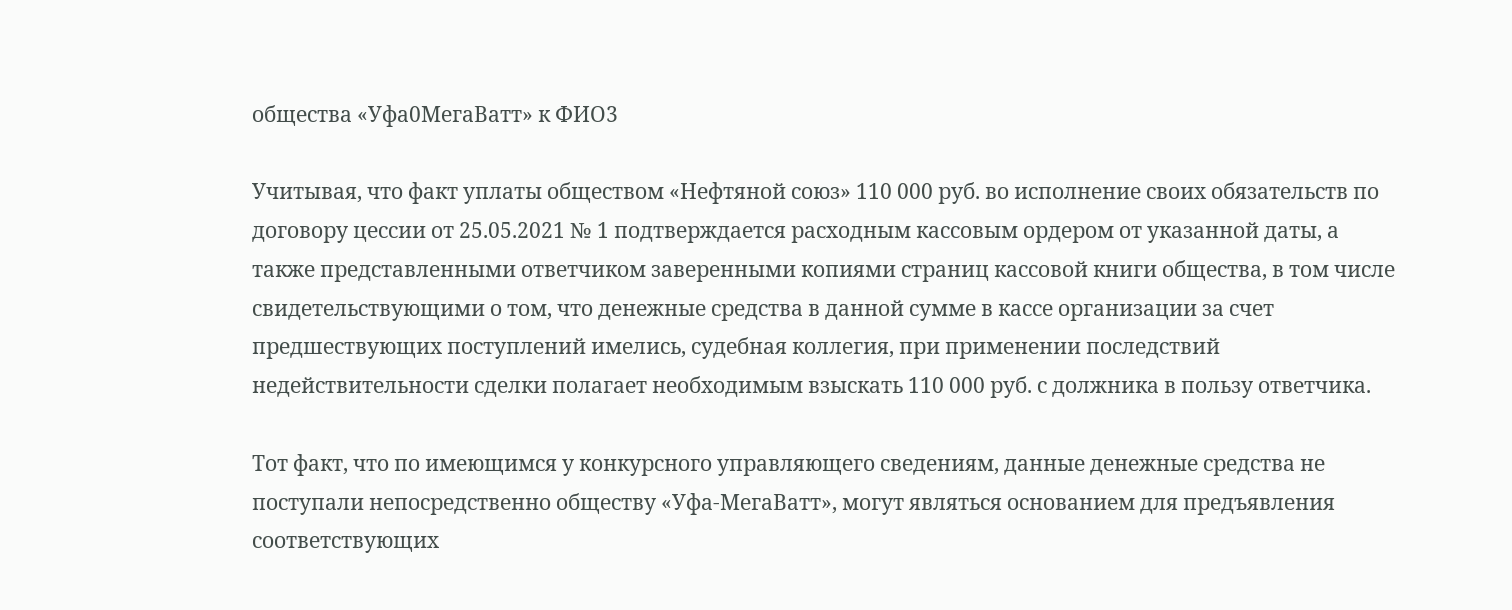общества «Уфа0МегаВатт» к ФИО3

Учитывая, что факт уплаты обществом «Нефтяной союз» 110 000 руб. во исполнение своих обязательств по договору цессии от 25.05.2021 № 1 подтверждается расходным кассовым ордером от указанной даты, а также представленными ответчиком заверенными копиями страниц кассовой книги общества, в том числе свидетельствующими о том, что денежные средства в данной сумме в кассе организации за счет предшествующих поступлений имелись, судебная коллегия, при применении последствий недействительности сделки полагает необходимым взыскать 110 000 руб. с должника в пользу ответчика.

Тот факт, что по имеющимся у конкурсного управляющего сведениям, данные денежные средства не поступали непосредственно обществу «Уфа-МегаВатт», могут являться основанием для предъявления соответствующих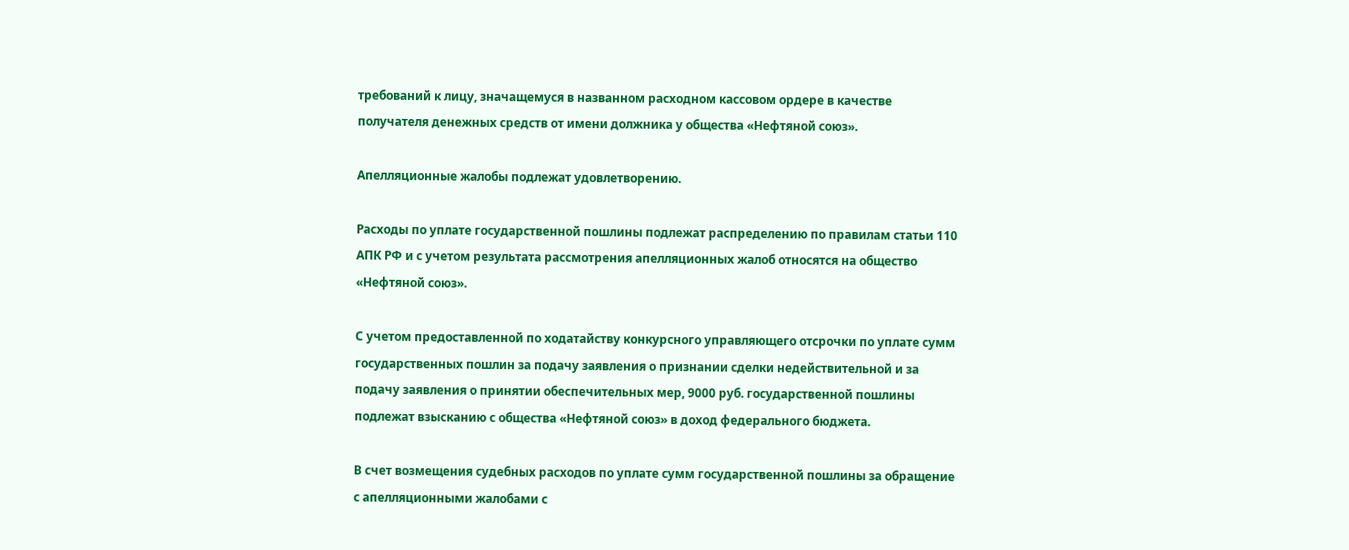требований к лицу, значащемуся в названном расходном кассовом ордере в качестве получателя денежных средств от имени должника у общества «Нефтяной союз».

Апелляционные жалобы подлежат удовлетворению.

Расходы по уплате государственной пошлины подлежат распределению по правилам статьи 110 АПК РФ и с учетом результата рассмотрения апелляционных жалоб относятся на общество «Нефтяной союз».

С учетом предоставленной по ходатайству конкурсного управляющего отсрочки по уплате сумм государственных пошлин за подачу заявления о признании сделки недействительной и за подачу заявления о принятии обеспечительных мер, 9000 руб. государственной пошлины подлежат взысканию с общества «Нефтяной союз» в доход федерального бюджета.

В счет возмещения судебных расходов по уплате сумм государственной пошлины за обращение с апелляционными жалобами с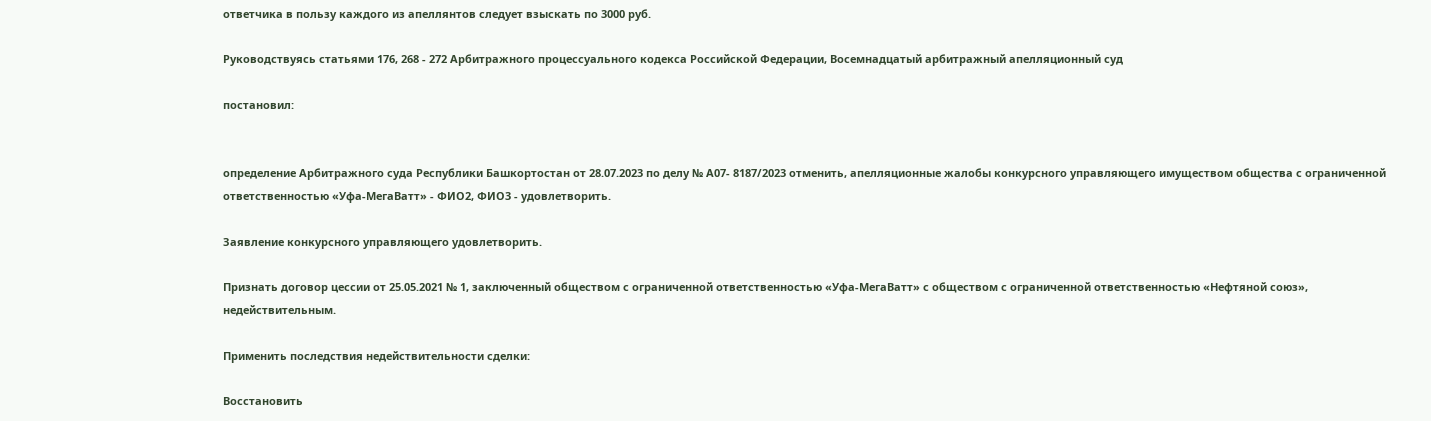ответчика в пользу каждого из апеллянтов следует взыскать по 3000 руб.

Руководствуясь статьями 176, 268 - 272 Арбитражного процессуального кодекса Российской Федерации, Восемнадцатый арбитражный апелляционный суд

постановил:


определение Арбитражного суда Республики Башкортостан от 28.07.2023 по делу № А07- 8187/2023 отменить, апелляционные жалобы конкурсного управляющего имуществом общества с ограниченной ответственностью «Уфа-МегаВатт» - ФИО2, ФИО3 - удовлетворить.

Заявление конкурсного управляющего удовлетворить.

Признать договор цессии от 25.05.2021 № 1, заключенный обществом с ограниченной ответственностью «Уфа-МегаВатт» с обществом с ограниченной ответственностью «Нефтяной союз», недействительным.

Применить последствия недействительности сделки:

Восстановить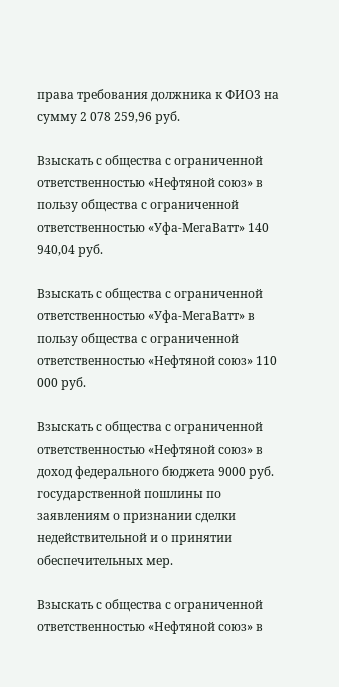права требования должника к ФИО3 на сумму 2 078 259,96 руб.

Взыскать с общества с ограниченной ответственностью «Нефтяной союз» в пользу общества с ограниченной ответственностью «Уфа-МегаВатт» 140 940,04 руб.

Взыскать с общества с ограниченной ответственностью «Уфа-МегаВатт» в пользу общества с ограниченной ответственностью «Нефтяной союз» 110 000 руб.

Взыскать с общества с ограниченной ответственностью «Нефтяной союз» в доход федерального бюджета 9000 руб. государственной пошлины по заявлениям о признании сделки недействительной и о принятии обеспечительных мер.

Взыскать с общества с ограниченной ответственностью «Нефтяной союз» в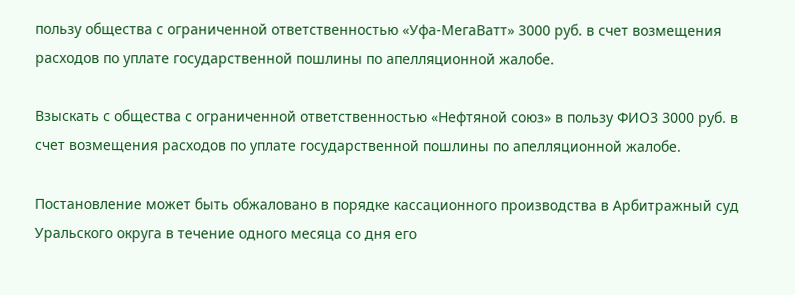пользу общества с ограниченной ответственностью «Уфа-МегаВатт» 3000 руб. в счет возмещения расходов по уплате государственной пошлины по апелляционной жалобе.

Взыскать с общества с ограниченной ответственностью «Нефтяной союз» в пользу ФИО3 3000 руб. в счет возмещения расходов по уплате государственной пошлины по апелляционной жалобе.

Постановление может быть обжаловано в порядке кассационного производства в Арбитражный суд Уральского округа в течение одного месяца со дня его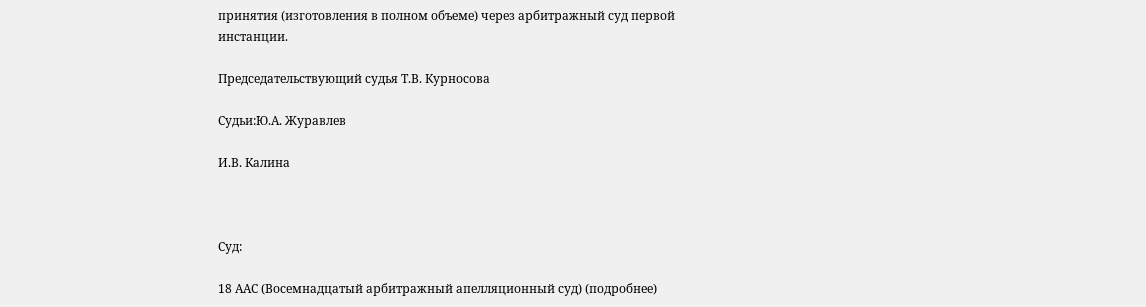принятия (изготовления в полном объеме) через арбитражный суд первой инстанции.

Председательствующий судья Т.В. Курносова

Судьи:Ю.А. Журавлев

И.В. Калина



Суд:

18 ААС (Восемнадцатый арбитражный апелляционный суд) (подробнее)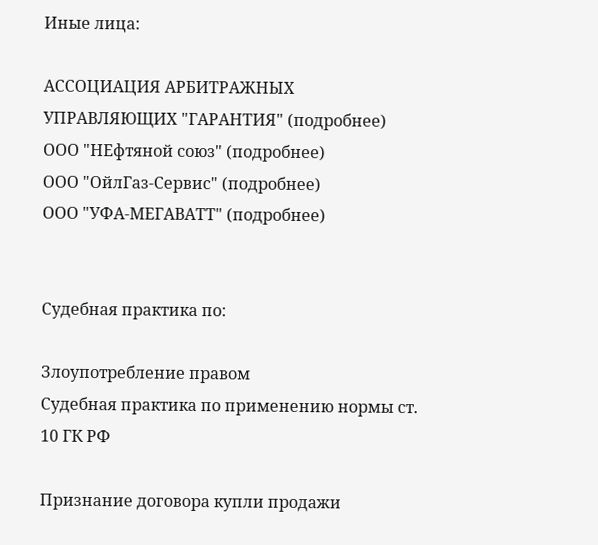Иные лица:

АССОЦИАЦИЯ АРБИТРАЖНЫХ УПРАВЛЯЮЩИХ "ГАРАНТИЯ" (подробнее)
ООО "НЕфтяной союз" (подробнее)
ООО "ОйлГаз-Сервис" (подробнее)
ООО "УФА-МЕГАВАТТ" (подробнее)


Судебная практика по:

Злоупотребление правом
Судебная практика по применению нормы ст. 10 ГК РФ

Признание договора купли продажи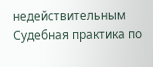недействительным
Судебная практика по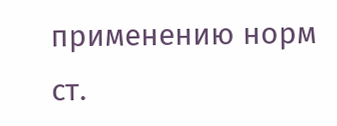применению норм ст.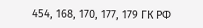454, 168, 170, 177, 179 ГК РФ